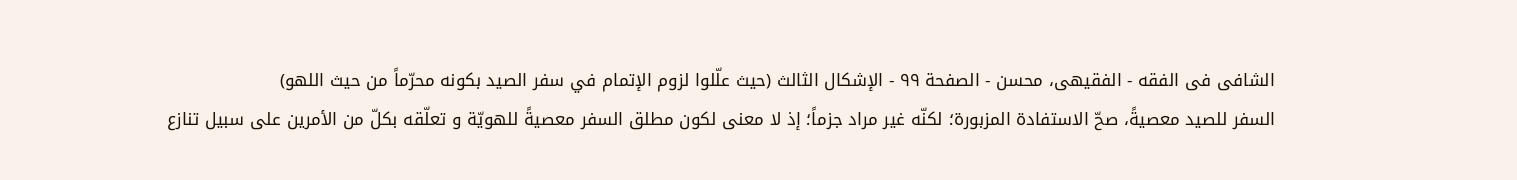الشافی فی الفقه - الفقیهی، محسن - الصفحة ٩٩ - الإشکال الثالث (حيث علّلوا لزوم الإتمام في سفر الصيد بكونه محرّماً من حيث اللهو)
السفر للصيد معصيةً، صحّ الاستفادة المزبورة؛ لكنّه غير مراد جزماً؛ إذ لا معنى لكون مطلق السفر معصيةً للهويّة و تعلّقه بكلّ من الأمرين على سبيل تنازع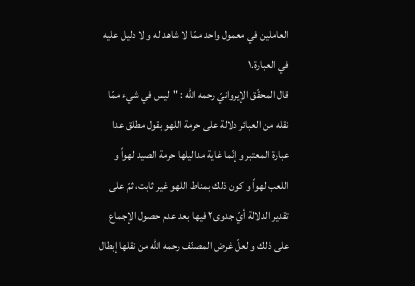العاملين في معمول واحد ممّا لا شاهد له و لا دليل عليه في العبارة.١
قال المحقّق الإيروانيّ رحمه الله : "ليس في شيء ممّا نقله من العبائر دلالة على حرمة اللهو بقول مطلق عدا عبارة المعتبر و إنّما غاية مداليلها حرمة الصيد لهواً و اللعب لهواً و كون ذلك بمناط اللهو غير ثابت، ثمّ على تقدير الدلالة أيّ جدوى٢ فيها بعد عدم حصول الإجماع على ذلك و لعلّ غرض المصنّف رحمه الله من نقلها إبطال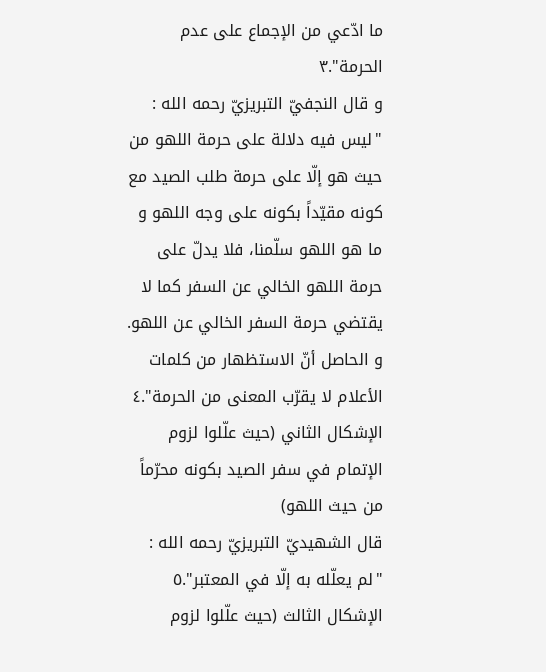ما ادّعي من الإجماع على عدم الحرمة".٣
و قال النجفيّ التبريزيّ رحمه الله : "ليس فيه دلالة على حرمة اللهو من حيث هو إلّا على حرمة طلب الصيد مع كونه مقيّداً بكونه على وجه اللهو و ما هو اللهو سلّمنا، فلا يدلّ على حرمة اللهو الخالي عن السفر كما لا يقتضي حرمة السفر الخالي عن اللهو. و الحاصل أنّ الاستظهار من كلمات الأعلام لا يقرّب المعنى من الحرمة".٤
الإشکال الثاني (حيث علّلوا لزوم الإتمام في سفر الصيد بكونه محرّماً من حيث اللهو)
قال الشهيديّ التبريزيّ رحمه الله : "لم يعلّله به إلّا في المعتبر".٥
الإشکال الثالث (حيث علّلوا لزوم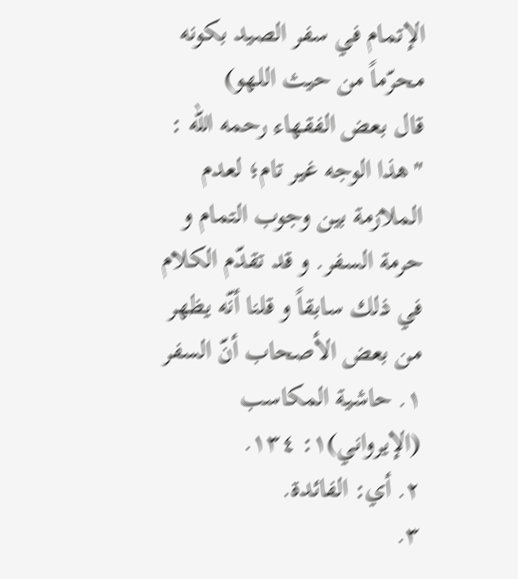الإتمام في سفر الصيد بكونه محرّماً من حيث اللهو)
قال بعض الفقهاء رحمه الله : "هذا الوجه غير تام؛ لعدم الملازمة بين وجوب التمام و حرمة السفر. و قد تقدّم الكلام في ذلك سابقاً و قلنا أنّه يظهر من بعض الأصحاب أنّ السفر
١. حاشية المکاسب (الإيرواني)١: ١٣٤.
٢. أي: الفائدة.
٣.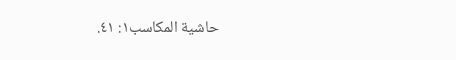حاشية المکاسب١: ٤١.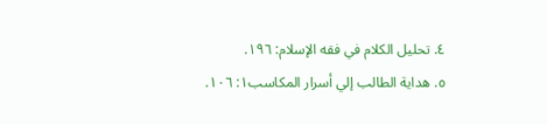٤. تحليل الكلام في فقه الإسلام: ١٩٦.
٥. هداية الطالب إلي أسرار المكاسب١: ١٠٦.